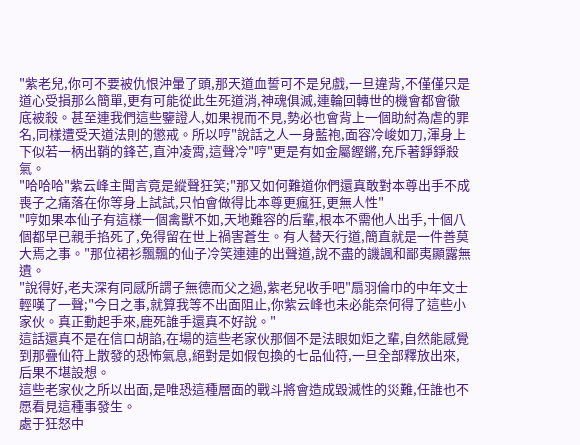"紫老兒,你可不要被仇恨沖暈了頭,那天道血誓可不是兒戲,一旦違背,不僅僅只是道心受損那么簡單,更有可能從此生死道消,神魂俱滅,連輪回轉世的機會都會徹底被殺。甚至連我們這些鑒證人,如果視而不見,勢必也會背上一個助紂為虐的罪名,同樣遭受天道法則的懲戒。所以哼"說話之人一身藍袍,面容冷峻如刀,渾身上下似若一柄出鞘的鋒芒,直沖凌霄,這聲冷"哼"更是有如金屬鏗鏘,充斥著錚錚殺氣。
"哈哈哈"紫云峰主聞言竟是縱聲狂笑;"那又如何難道你們還真敢對本尊出手不成喪子之痛落在你等身上試試,只怕會做得比本尊更瘋狂,更無人性"
"哼如果本仙子有這樣一個禽獸不如,天地難容的后輩,根本不需他人出手,十個八個都早已親手掐死了,免得留在世上禍害蒼生。有人替天行道,簡直就是一件善莫大焉之事。"那位裙衫飄飄的仙子冷笑連連的出聲道,說不盡的譏諷和鄙夷顯露無遺。
"說得好,老夫深有同感所謂子無德而父之過,紫老兒收手吧"扇羽倫巾的中年文士輕嘆了一聲;"今日之事,就算我等不出面阻止,你紫云峰也未必能奈何得了這些小家伙。真正動起手來,鹿死誰手還真不好說。"
這話還真不是在信口胡諂,在場的這些老家伙那個不是法眼如炬之輩,自然能感覺到那疊仙符上散發的恐怖氣息,絕對是如假包換的七品仙符,一旦全部釋放出來,后果不堪設想。
這些老家伙之所以出面,是唯恐這種層面的戰斗將會造成毀滅性的災難,任誰也不愿看見這種事發生。
處于狂怒中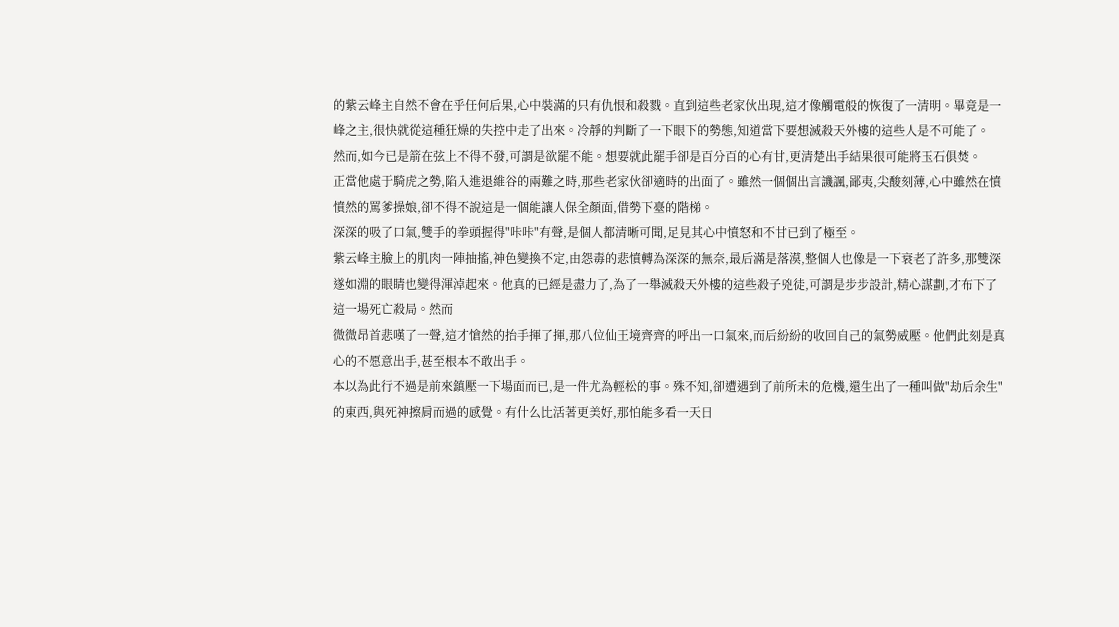的紫云峰主自然不會在乎任何后果,心中裝滿的只有仇恨和殺戮。直到這些老家伙出現,這才像觸電般的恢復了一清明。畢竟是一峰之主,很快就從這種狂燥的失控中走了出來。冷靜的判斷了一下眼下的勢態,知道當下要想滅殺天外樓的這些人是不可能了。
然而,如今已是箭在弦上不得不發,可謂是欲罷不能。想要就此罷手卻是百分百的心有甘,更清楚出手結果很可能將玉石俱焚。
正當他處于騎虎之勢,陷入進退維谷的兩難之時,那些老家伙卻適時的出面了。雖然一個個出言譏諷,鄙夷,尖酸刻薄,心中雖然在憤憤然的罵爹操娘,卻不得不說這是一個能讓人保全顏面,借勢下臺的階梯。
深深的吸了口氣,雙手的拳頭握得"咔咔"有聲,是個人都清晰可聞,足見其心中憤怒和不甘已到了極至。
紫云峰主臉上的肌肉一陣抽搐,神色變換不定,由怨毒的悲憤轉為深深的無奈,最后滿是落漠,整個人也像是一下衰老了許多,那雙深遂如淵的眼睛也變得渾淖起來。他真的已經是盡力了,為了一舉滅殺天外樓的這些殺子兇徒,可謂是步步設計,精心謀劃,才布下了這一場死亡殺局。然而
微微昂首悲嘆了一聲,這才愴然的抬手揮了揮,那八位仙王境齊齊的呼出一口氣來,而后紛紛的收回自己的氣勢威壓。他們此刻是真心的不愿意出手,甚至根本不敢出手。
本以為此行不過是前來鎮壓一下場面而已,是一件尤為輕松的事。殊不知,卻遭遇到了前所未的危機,還生出了一種叫做"劫后余生"的東西,與死神擦肩而過的感覺。有什么比活著更美好,那怕能多看一天日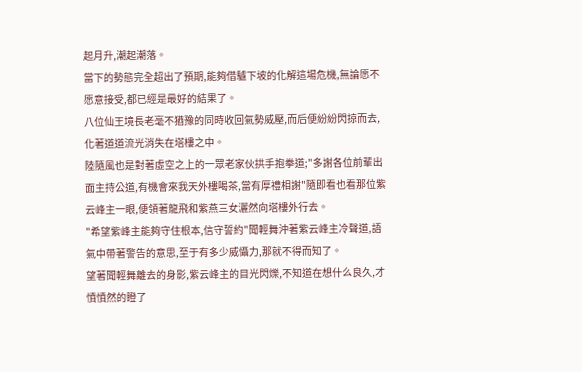起月升,潮起潮落。
當下的勢態完全超出了預期,能夠借驢下坡的化解這場危機,無論愿不愿意接受,都已經是最好的結果了。
八位仙王境長老毫不猶豫的同時收回氣勢威壓,而后便紛紛閃掠而去,化著道道流光消失在塔樓之中。
陸隨風也是對著虛空之上的一眾老家伙拱手抱拳道;"多謝各位前輩出面主持公道,有機會來我天外樓喝茶,當有厚禮相謝"隨即看也看那位紫云峰主一眼,便領著龍飛和紫燕三女灑然向塔樓外行去。
"希望紫峰主能夠守住根本,信守誓約"聞輕舞沖著紫云峰主冷聲道,語氣中帶著警告的意思,至于有多少威懾力,那就不得而知了。
望著聞輕舞離去的身影,紫云峰主的目光閃爍,不知道在想什么良久,才憤憤然的瞪了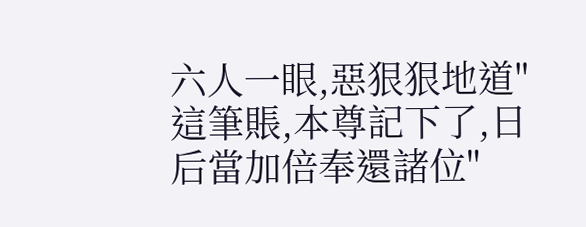六人一眼,惡狠狠地道"這筆賬,本尊記下了,日后當加倍奉還諸位"